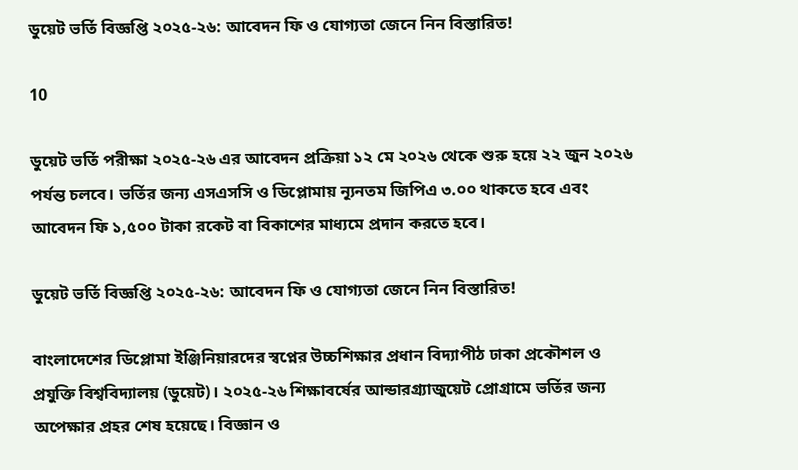ডুয়েট ভর্তি বিজ্ঞপ্তি ২০২৫-২৬: আবেদন ফি ও যোগ্যতা জেনে নিন বিস্তারিত!

10

ডুয়েট ভর্তি পরীক্ষা ২০২৫-২৬ এর আবেদন প্রক্রিয়া ১২ মে ২০২৬ থেকে শুরু হয়ে ২২ জুন ২০২৬ পর্যন্ত চলবে। ভর্তির জন্য এসএসসি ও ডিপ্লোমায় ন্যূনতম জিপিএ ৩.০০ থাকতে হবে এবং আবেদন ফি ১,৫০০ টাকা রকেট বা বিকাশের মাধ্যমে প্রদান করতে হবে।

ডুয়েট ভর্তি বিজ্ঞপ্তি ২০২৫-২৬: আবেদন ফি ও যোগ্যতা জেনে নিন বিস্তারিত!

বাংলাদেশের ডিপ্লোমা ইঞ্জিনিয়ারদের স্বপ্নের উচ্চশিক্ষার প্রধান বিদ্যাপীঠ ঢাকা প্রকৌশল ও প্রযুক্তি বিশ্ববিদ্যালয় (ডুয়েট)। ২০২৫-২৬ শিক্ষাবর্ষের আন্ডারগ্র্যাজুয়েট প্রোগ্রামে ভর্তির জন্য অপেক্ষার প্রহর শেষ হয়েছে। বিজ্ঞান ও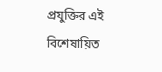প্রযুক্তির এই বিশেষায়িত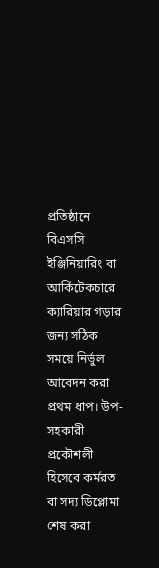প্রতিষ্ঠানে বিএসসি ইঞ্জিনিয়ারিং বা আর্কিটেকচারে ক্যারিয়ার গড়ার জন্য সঠিক সময়ে নির্ভুল আবেদন করা প্রথম ধাপ। উপ-সহকারী প্রকৌশলী হিসেবে কর্মরত বা সদ্য ডিপ্লোমা শেষ করা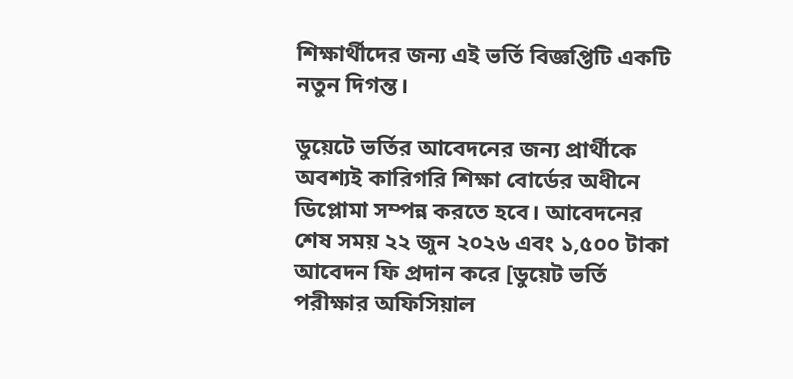শিক্ষার্থীদের জন্য এই ভর্তি বিজ্ঞপ্তিটি একটি নতুন দিগন্ত।

ডুয়েটে ভর্তির আবেদনের জন্য প্রার্থীকে অবশ্যই কারিগরি শিক্ষা বোর্ডের অধীনে ডিপ্লোমা সম্পন্ন করতে হবে। আবেদনের শেষ সময় ২২ জুন ২০২৬ এবং ১,৫০০ টাকা আবেদন ফি প্রদান করে [ডুয়েট ভর্তি পরীক্ষার অফিসিয়াল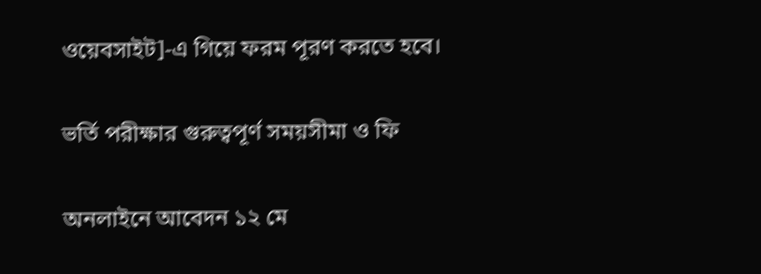ওয়েবসাইট]-এ গিয়ে ফরম পূরণ করতে হবে।

ভর্তি পরীক্ষার গুরুত্বপূর্ণ সময়সীমা ও ফি

অনলাইনে আবেদন ১২ মে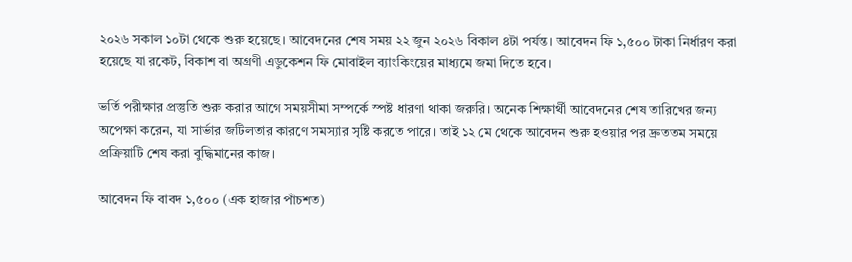২০২৬ সকাল ১০টা থেকে শুরু হয়েছে। আবেদনের শেষ সময় ২২ জুন ২০২৬ বিকাল ৪টা পর্যন্ত। আবেদন ফি ১,৫০০ টাকা নির্ধারণ করা হয়েছে যা রকেট, বিকাশ বা অগ্রণী এডুকেশন ফি মোবাইল ব্যাংকিংয়ের মাধ্যমে জমা দিতে হবে।

ভর্তি পরীক্ষার প্রস্তুতি শুরু করার আগে সময়সীমা সম্পর্কে স্পষ্ট ধারণা থাকা জরুরি। অনেক শিক্ষার্থী আবেদনের শেষ তারিখের জন্য অপেক্ষা করেন, যা সার্ভার জটিলতার কারণে সমস্যার সৃষ্টি করতে পারে। তাই ১২ মে থেকে আবেদন শুরু হওয়ার পর দ্রুততম সময়ে প্রক্রিয়াটি শেষ করা বুদ্ধিমানের কাজ।

আবেদন ফি বাবদ ১,৫০০ (এক হাজার পাঁচশত)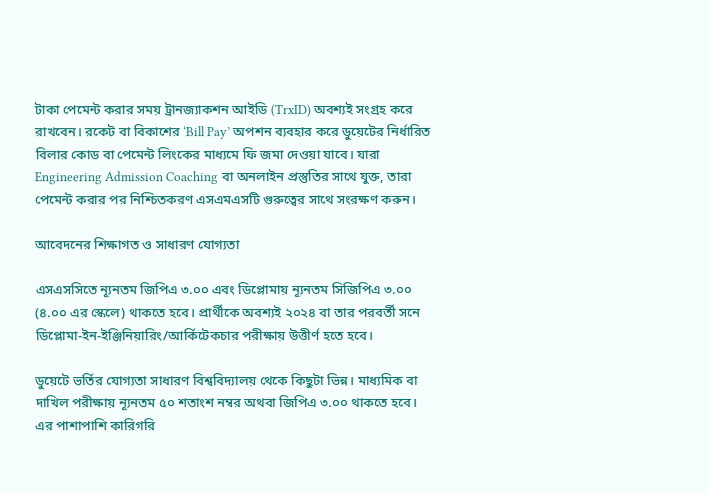টাকা পেমেন্ট করার সময় ট্রানজ্যাকশন আইডি (TrxID) অবশ্যই সংগ্রহ করে রাখবেন। রকেট বা বিকাশের ‘Bill Pay’ অপশন ব্যবহার করে ডুয়েটের নির্ধারিত বিলার কোড বা পেমেন্ট লিংকের মাধ্যমে ফি জমা দেওয়া যাবে। যারা Engineering Admission Coaching বা অনলাইন প্রস্তুতির সাথে যুক্ত, তারা পেমেন্ট করার পর নিশ্চিতকরণ এসএমএসটি গুরুত্বের সাথে সংরক্ষণ করুন।

আবেদনের শিক্ষাগত ও সাধারণ যোগ্যতা

এসএসসিতে ন্যূনতম জিপিএ ৩.০০ এবং ডিপ্লোমায় ন্যূনতম সিজিপিএ ৩.০০ (৪.০০ এর স্কেলে) থাকতে হবে। প্রার্থীকে অবশ্যই ২০২৪ বা তার পরবর্তী সনে ডিপ্লোমা-ইন-ইঞ্জিনিয়ারিং/আর্কিটেকচার পরীক্ষায় উত্তীর্ণ হতে হবে।

ডুয়েটে ভর্তির যোগ্যতা সাধারণ বিশ্ববিদ্যালয় থেকে কিছুটা ভিন্ন। মাধ্যমিক বা দাখিল পরীক্ষায় ন্যূনতম ৫০ শতাংশ নম্বর অথবা জিপিএ ৩.০০ থাকতে হবে। এর পাশাপাশি কারিগরি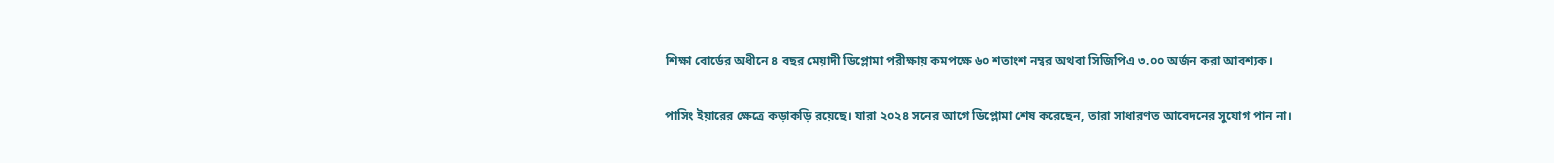শিক্ষা বোর্ডের অধীনে ৪ বছর মেয়াদী ডিপ্লোমা পরীক্ষায় কমপক্ষে ৬০ শতাংশ নম্বর অথবা সিজিপিএ ৩.০০ অর্জন করা আবশ্যক।

পাসিং ইয়ারের ক্ষেত্রে কড়াকড়ি রয়েছে। যারা ২০২৪ সনের আগে ডিপ্লোমা শেষ করেছেন, তারা সাধারণত আবেদনের সুযোগ পান না।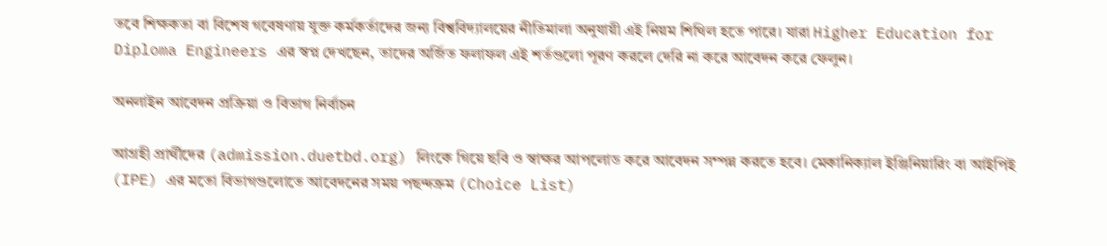তবে শিক্ষকতা বা বিশেষ গবেষণায় যুক্ত কর্মকর্তাদের জন্য বিশ্ববিদ্যালয়ের নীতিমালা অনুযায়ী এই নিয়ম শিথিল হতে পারে। যারা Higher Education for Diploma Engineers এর স্বপ্ন দেখছেন, তাদের অর্জিত ফলাফল এই শর্তগুলো পূরণ করলে দেরি না করে আবেদন করে ফেলুন।

অনলাইন আবেদন প্রক্রিয়া ও বিভাগ নির্বাচন

আগ্রহী প্রার্থীদের (admission.duetbd.org) লিংকে গিয়ে ছবি ও স্বাক্ষর আপলোড করে আবেদন সম্পন্ন করতে হবে। মেকানিক্যাল ইঞ্জিনিয়ারিং বা আইপিই (IPE) এর মতো বিভাগগুলোতে আবেদনের সময় পছন্দক্রম (Choice List)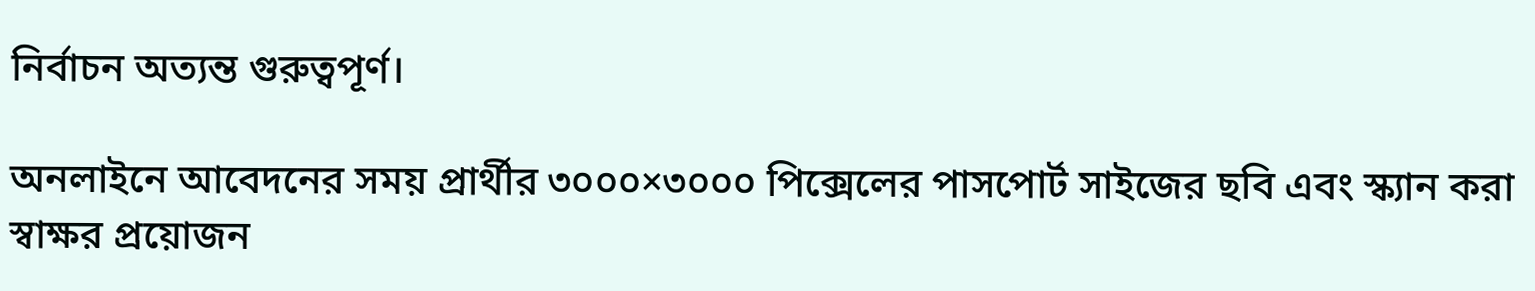নির্বাচন অত্যন্ত গুরুত্বপূর্ণ।

অনলাইনে আবেদনের সময় প্রার্থীর ৩০০০×৩০০০ পিক্সেলের পাসপোর্ট সাইজের ছবি এবং স্ক্যান করা স্বাক্ষর প্রয়োজন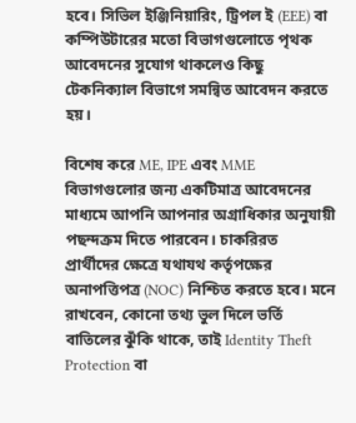হবে। সিভিল ইঞ্জিনিয়ারিং, ট্রিপল ই (EEE) বা কম্পিউটারের মতো বিভাগগুলোতে পৃথক আবেদনের সুযোগ থাকলেও কিছু টেকনিক্যাল বিভাগে সমন্বিত আবেদন করতে হয়।

বিশেষ করে ME, IPE এবং MME বিভাগগুলোর জন্য একটিমাত্র আবেদনের মাধ্যমে আপনি আপনার অগ্রাধিকার অনুযায়ী পছন্দক্রম দিতে পারবেন। চাকরিরত প্রার্থীদের ক্ষেত্রে যথাযথ কর্তৃপক্ষের অনাপত্তিপত্র (NOC) নিশ্চিত করতে হবে। মনে রাখবেন, কোনো তথ্য ভুল দিলে ভর্তি বাতিলের ঝুঁকি থাকে, তাই Identity Theft Protection বা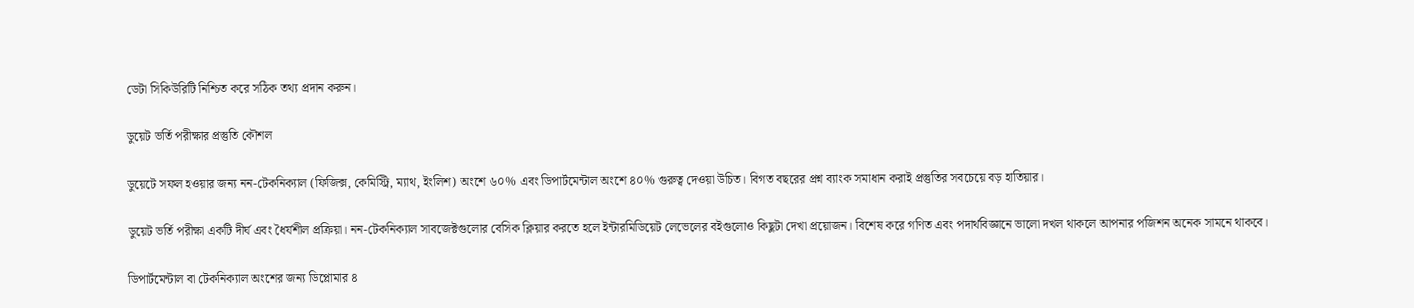ডেটা সিকিউরিটি নিশ্চিত করে সঠিক তথ্য প্রদান করুন।

ডুয়েট ভর্তি পরীক্ষার প্রস্তুতি কৌশল

ডুয়েটে সফল হওয়ার জন্য নন-টেকনিক্যাল (ফিজিক্স, কেমিস্ট্রি, ম্যাথ, ইংলিশ) অংশে ৬০% এবং ডিপার্টমেন্টাল অংশে ৪০% গুরুত্ব দেওয়া উচিত। বিগত বছরের প্রশ্ন ব্যাংক সমাধান করাই প্রস্তুতির সবচেয়ে বড় হাতিয়ার।

ডুয়েট ভর্তি পরীক্ষা একটি দীর্ঘ এবং ধৈর্যশীল প্রক্রিয়া। নন-টেকনিক্যাল সাবজেক্টগুলোর বেসিক ক্লিয়ার করতে হলে ইন্টারমিডিয়েট লেভেলের বইগুলোও কিছুটা দেখা প্রয়োজন। বিশেষ করে গণিত এবং পদার্থবিজ্ঞানে ভালো দখল থাকলে আপনার পজিশন অনেক সামনে থাকবে।

ডিপার্টমেন্টাল বা টেকনিক্যাল অংশের জন্য ডিপ্লোমার ৪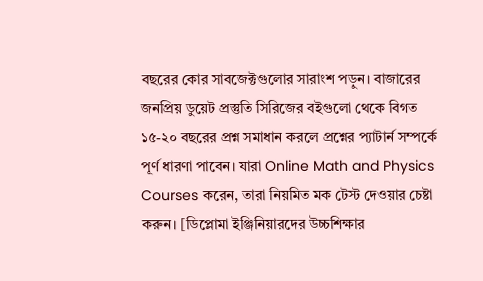বছরের কোর সাবজেক্টগুলোর সারাংশ পড়ুন। বাজারের জনপ্রিয় ডুয়েট প্রস্তুতি সিরিজের বইগুলো থেকে বিগত ১৫-২০ বছরের প্রশ্ন সমাধান করলে প্রশ্নের প্যাটার্ন সম্পর্কে পূর্ণ ধারণা পাবেন। যারা Online Math and Physics Courses করেন, তারা নিয়মিত মক টেস্ট দেওয়ার চেষ্টা করুন। [ডিপ্লোমা ইঞ্জিনিয়ারদের উচ্চশিক্ষার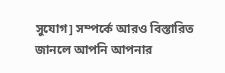সুযোগ] সম্পর্কে আরও বিস্তারিত জানলে আপনি আপনার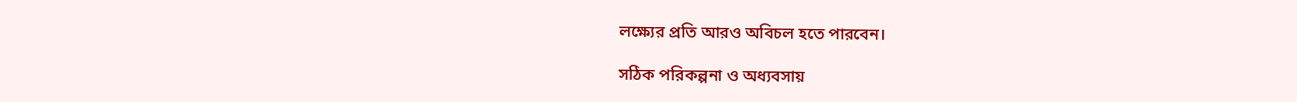লক্ষ্যের প্রতি আরও অবিচল হতে পারবেন।

সঠিক পরিকল্পনা ও অধ্যবসায়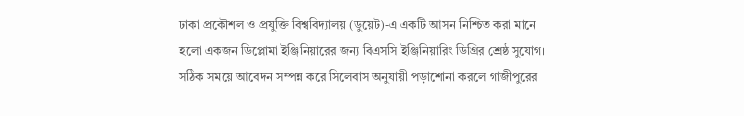ঢাকা প্রকৌশল ও প্রযুক্তি বিশ্ববিদ্যালয় (ডুয়েট)-এ একটি আসন নিশ্চিত করা মানে হলো একজন ডিপ্লোমা ইঞ্জিনিয়ারের জন্য বিএসসি ইঞ্জিনিয়ারিং ডিগ্রির শ্রেষ্ঠ সুযোগ। সঠিক সময়ে আবেদন সম্পন্ন করে সিলেবাস অনুযায়ী পড়াশোনা করলে গাজীপুরের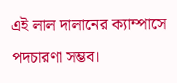এই লাল দালানের ক্যাম্পাসে পদচারণা সম্ভব।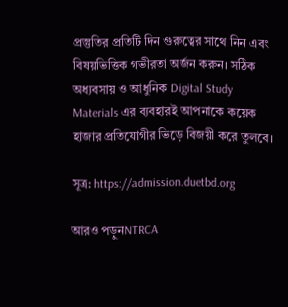প্রস্তুতির প্রতিটি দিন গুরুত্বের সাথে নিন এবং বিষয়ভিত্তিক গভীরতা অর্জন করুন। সঠিক অধ্যবসায় ও আধুনিক Digital Study Materials এর ব্যবহারই আপনাকে কয়েক হাজার প্রতিযোগীর ভিড়ে বিজয়ী করে তুলবে।

সূত্র: https://admission.duetbd.org

আরও পড়ুনNTRCA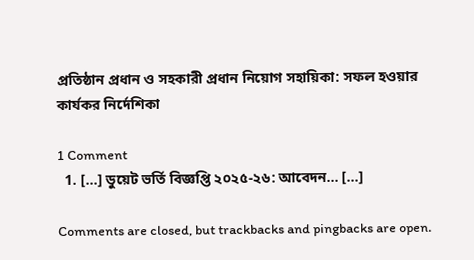প্রতিষ্ঠান প্রধান ও সহকারী প্রধান নিয়োগ সহায়িকা: সফল হওয়ার কার্যকর নির্দেশিকা

1 Comment
  1. […] ডুয়েট ভর্তি বিজ্ঞপ্তি ২০২৫-২৬: আবেদন… […]

Comments are closed, but trackbacks and pingbacks are open.